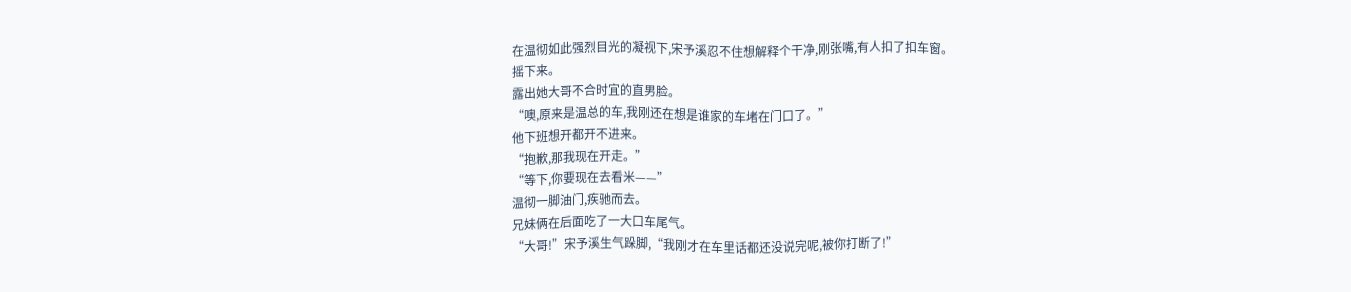在温彻如此强烈目光的凝视下,宋予溪忍不住想解释个干净,刚张嘴,有人扣了扣车窗。
摇下来。
露出她大哥不合时宜的直男脸。
“噢,原来是温总的车,我刚还在想是谁家的车堵在门口了。”
他下班想开都开不进来。
“抱歉,那我现在开走。”
“等下,你要现在去看米——”
温彻一脚油门,疾驰而去。
兄妹俩在后面吃了一大口车尾气。
“大哥!”宋予溪生气跺脚,“我刚才在车里话都还没说完呢,被你打断了!”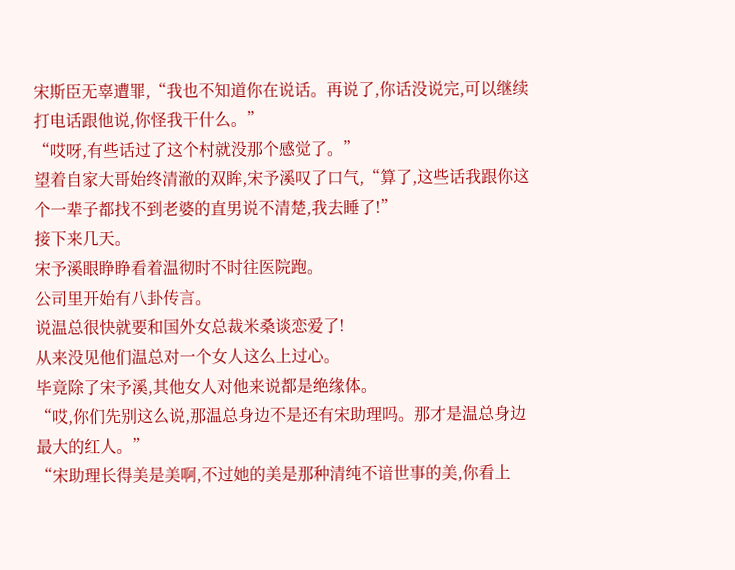宋斯臣无辜遭罪,“我也不知道你在说话。再说了,你话没说完,可以继续打电话跟他说,你怪我干什么。”
“哎呀,有些话过了这个村就没那个感觉了。”
望着自家大哥始终清澈的双眸,宋予溪叹了口气,“算了,这些话我跟你这个一辈子都找不到老婆的直男说不清楚,我去睡了!”
接下来几天。
宋予溪眼睁睁看着温彻时不时往医院跑。
公司里开始有八卦传言。
说温总很快就要和国外女总裁米桑谈恋爱了!
从来没见他们温总对一个女人这么上过心。
毕竟除了宋予溪,其他女人对他来说都是绝缘体。
“哎,你们先别这么说,那温总身边不是还有宋助理吗。那才是温总身边最大的红人。”
“宋助理长得美是美啊,不过她的美是那种清纯不谙世事的美,你看上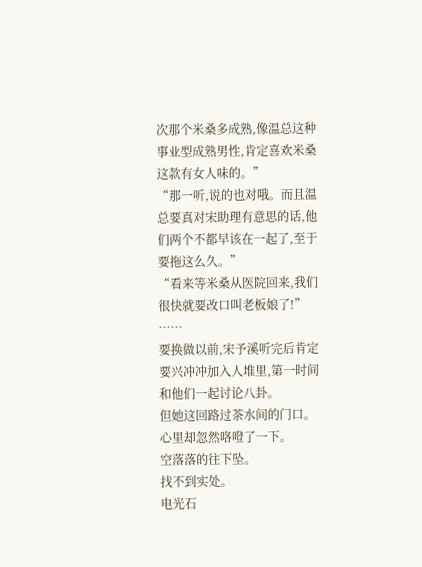次那个米桑多成熟,像温总这种事业型成熟男性,肯定喜欢米桑这款有女人味的。”
“那一听,说的也对哦。而且温总要真对宋助理有意思的话,他们两个不都早该在一起了,至于要拖这么久。”
“看来等米桑从医院回来,我们很快就要改口叫老板娘了!”
……
要换做以前,宋予溪听完后肯定要兴冲冲加入人堆里,第一时间和他们一起讨论八卦。
但她这回路过茶水间的门口。
心里却忽然咯噔了一下。
空落落的往下坠。
找不到实处。
电光石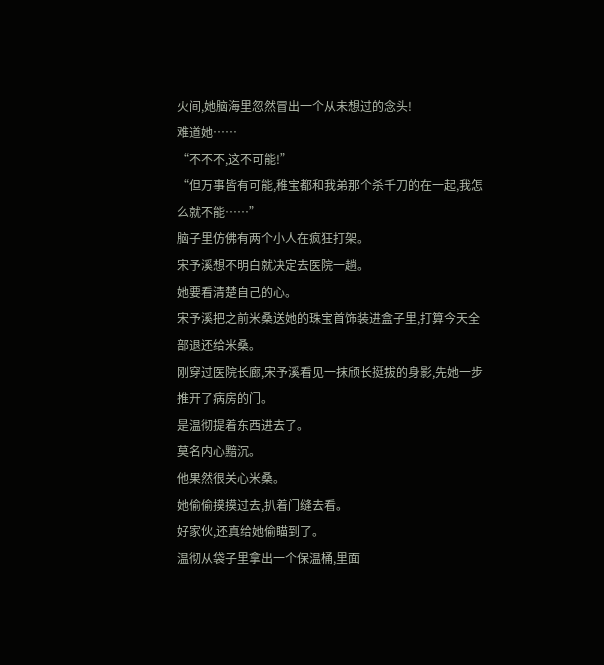火间,她脑海里忽然冒出一个从未想过的念头!
难道她……
“不不不,这不可能!”
“但万事皆有可能,稚宝都和我弟那个杀千刀的在一起,我怎么就不能……”
脑子里仿佛有两个小人在疯狂打架。
宋予溪想不明白就决定去医院一趟。
她要看清楚自己的心。
宋予溪把之前米桑送她的珠宝首饰装进盒子里,打算今天全部退还给米桑。
刚穿过医院长廊,宋予溪看见一抹颀长挺拔的身影,先她一步推开了病房的门。
是温彻提着东西进去了。
莫名内心黯沉。
他果然很关心米桑。
她偷偷摸摸过去,扒着门缝去看。
好家伙,还真给她偷瞄到了。
温彻从袋子里拿出一个保温桶,里面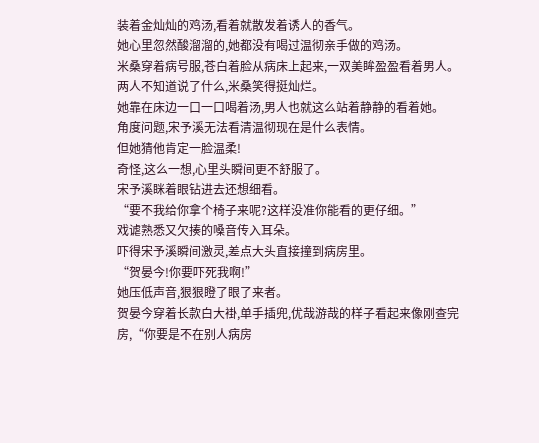装着金灿灿的鸡汤,看着就散发着诱人的香气。
她心里忽然酸溜溜的,她都没有喝过温彻亲手做的鸡汤。
米桑穿着病号服,苍白着脸从病床上起来,一双美眸盈盈看着男人。
两人不知道说了什么,米桑笑得挺灿烂。
她靠在床边一口一口喝着汤,男人也就这么站着静静的看着她。
角度问题,宋予溪无法看清温彻现在是什么表情。
但她猜他肯定一脸温柔!
奇怪,这么一想,心里头瞬间更不舒服了。
宋予溪眯着眼钻进去还想细看。
“要不我给你拿个椅子来呢?这样没准你能看的更仔细。”
戏谑熟悉又欠揍的嗓音传入耳朵。
吓得宋予溪瞬间激灵,差点大头直接撞到病房里。
“贺晏今!你要吓死我啊!”
她压低声音,狠狠瞪了眼了来者。
贺晏今穿着长款白大褂,单手插兜,优哉游哉的样子看起来像刚查完房,“你要是不在别人病房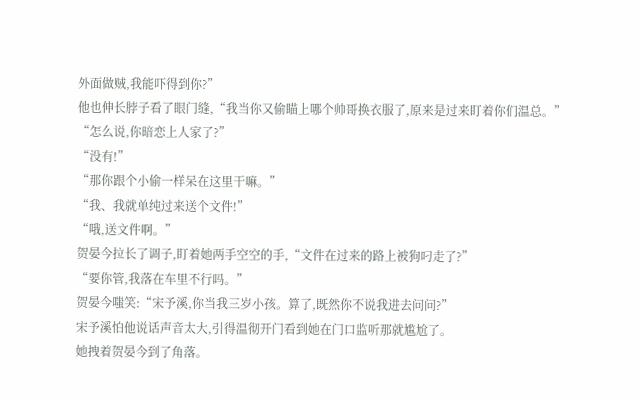外面做贼,我能吓得到你?”
他也伸长脖子看了眼门缝,“我当你又偷瞄上哪个帅哥换衣服了,原来是过来盯着你们温总。”
“怎么说,你暗恋上人家了?”
“没有!”
“那你跟个小偷一样呆在这里干嘛。”
“我、我就单纯过来送个文件!”
“哦,送文件啊。”
贺晏今拉长了调子,盯着她两手空空的手,“文件在过来的路上被狗叼走了?”
“要你管,我落在车里不行吗。”
贺晏今嗤笑:“宋予溪,你当我三岁小孩。算了,既然你不说我进去问问?”
宋予溪怕他说话声音太大,引得温彻开门看到她在门口监听那就尴尬了。
她拽着贺晏今到了角落。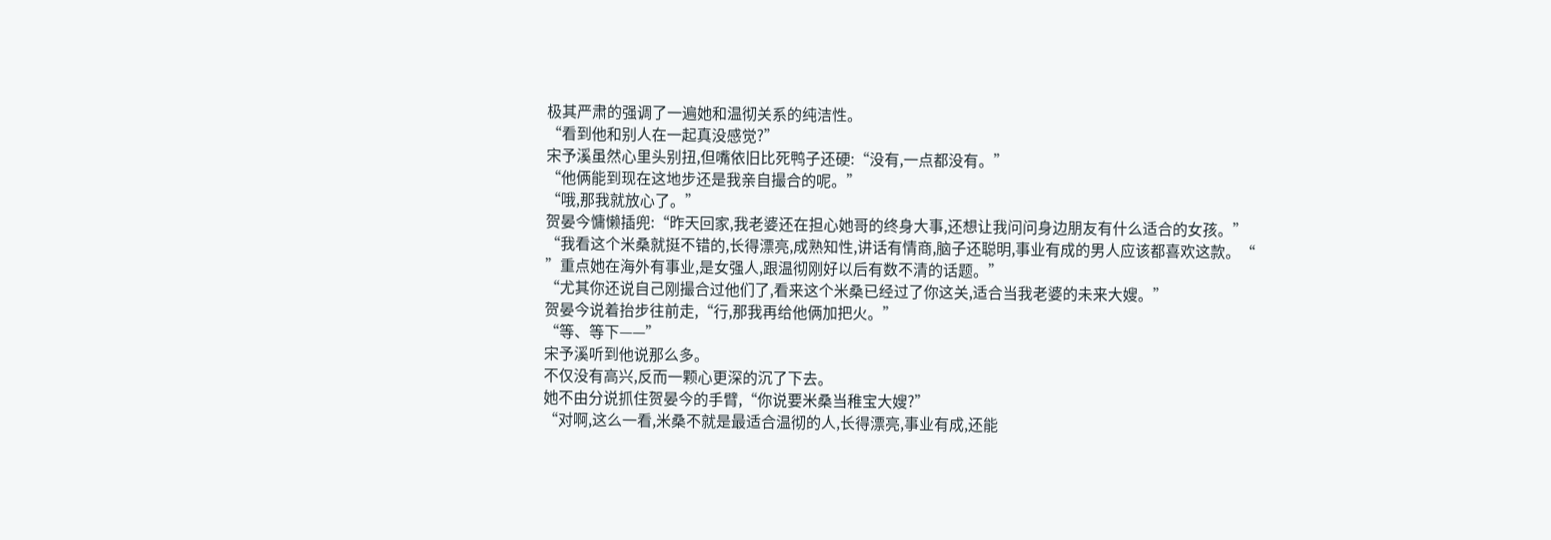极其严肃的强调了一遍她和温彻关系的纯洁性。
“看到他和别人在一起真没感觉?”
宋予溪虽然心里头别扭,但嘴依旧比死鸭子还硬:“没有,一点都没有。”
“他俩能到现在这地步还是我亲自撮合的呢。”
“哦,那我就放心了。”
贺晏今慵懒插兜:“昨天回家,我老婆还在担心她哥的终身大事,还想让我问问身边朋友有什么适合的女孩。”
“我看这个米桑就挺不错的,长得漂亮,成熟知性,讲话有情商,脑子还聪明,事业有成的男人应该都喜欢这款。“
”重点她在海外有事业,是女强人,跟温彻刚好以后有数不清的话题。”
“尤其你还说自己刚撮合过他们了,看来这个米桑已经过了你这关,适合当我老婆的未来大嫂。”
贺晏今说着抬步往前走,“行,那我再给他俩加把火。”
“等、等下——”
宋予溪听到他说那么多。
不仅没有高兴,反而一颗心更深的沉了下去。
她不由分说抓住贺晏今的手臂,“你说要米桑当稚宝大嫂?”
“对啊,这么一看,米桑不就是最适合温彻的人,长得漂亮,事业有成,还能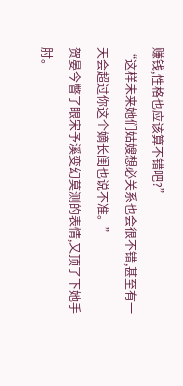赚钱,性格也应该算不错吧?”
“这样未来她们姑嫂想必关系也会很不错,甚至有一天会超过你这个嫡长闺也说不准。”
贺晏今瞥了眼宋予溪变幻莫测的表情,又顶了下她手肘。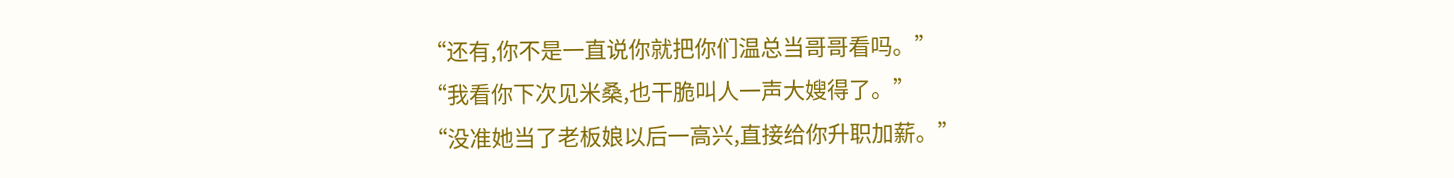“还有,你不是一直说你就把你们温总当哥哥看吗。”
“我看你下次见米桑,也干脆叫人一声大嫂得了。”
“没准她当了老板娘以后一高兴,直接给你升职加薪。”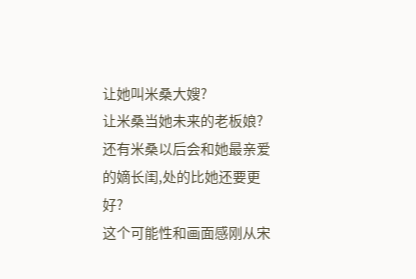让她叫米桑大嫂?
让米桑当她未来的老板娘?
还有米桑以后会和她最亲爱的嫡长闺,处的比她还要更好?
这个可能性和画面感刚从宋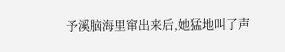予溪脑海里窜出来后,她猛地叫了声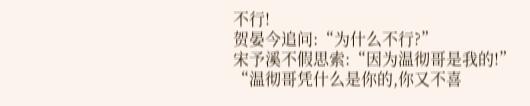不行!
贺晏今追问:“为什么不行?”
宋予溪不假思索:“因为温彻哥是我的!”
“温彻哥凭什么是你的,你又不喜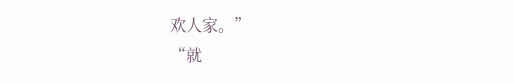欢人家。”
“就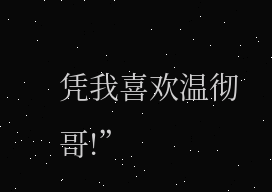凭我喜欢温彻哥!”